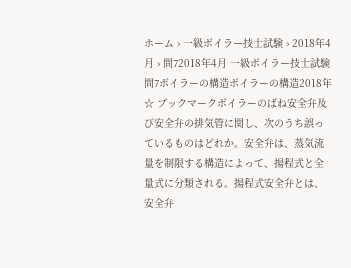ホーム › 一級ボイラー技士試験 › 2018年4月 › 問72018年4月 一級ボイラー技士試験 問7ボイラーの構造ボイラーの構造2018年☆ ブックマークボイラーのばね安全弁及び安全弁の排気管に関し、次のうち誤っているものはどれか。安全弁は、蒸気流量を制限する構造によって、揚程式と全量式に分類される。揚程式安全弁とは、安全弁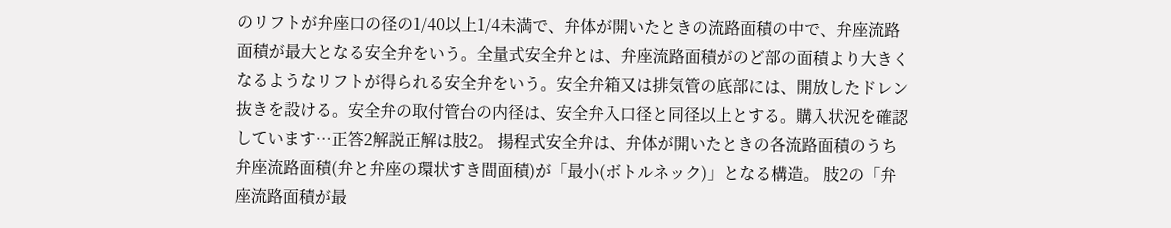のリフトが弁座口の径の1/40以上1/4未満で、弁体が開いたときの流路面積の中で、弁座流路面積が最大となる安全弁をいう。全量式安全弁とは、弁座流路面積がのど部の面積より大きくなるようなリフトが得られる安全弁をいう。安全弁箱又は排気管の底部には、開放したドレン抜きを設ける。安全弁の取付管台の内径は、安全弁入口径と同径以上とする。購入状況を確認しています…正答2解説正解は肢2。 揚程式安全弁は、弁体が開いたときの各流路面積のうち弁座流路面積(弁と弁座の環状すき間面積)が「最小(ボトルネック)」となる構造。 肢2の「弁座流路面積が最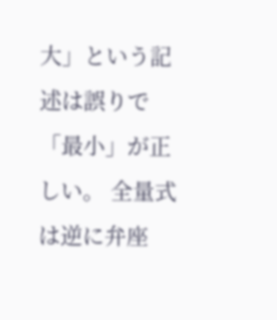大」という記述は誤りで「最小」が正しい。 全量式は逆に弁座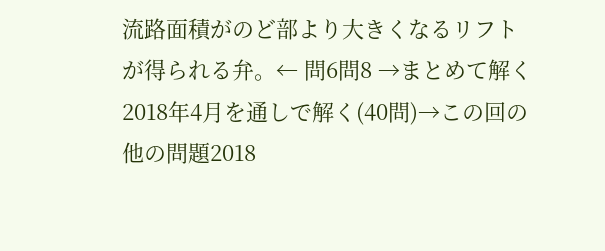流路面積がのど部より大きくなるリフトが得られる弁。← 問6問8 →まとめて解く2018年4月を通しで解く(40問)→この回の他の問題2018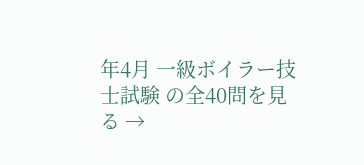年4月 一級ボイラー技士試験 の全40問を見る →